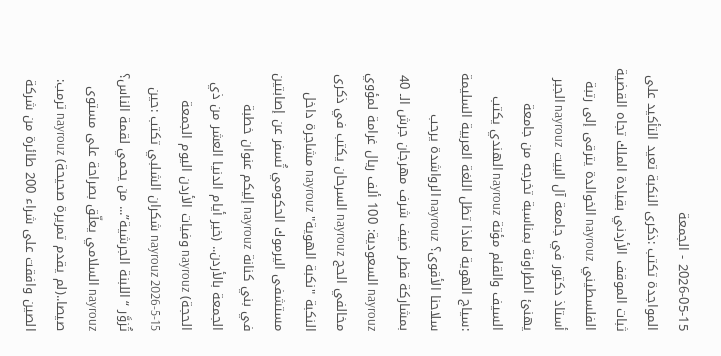2026-05-15 - الجمعة
المواجدة تكتب :ذكرى النكبة تعيد التأكيد على ثبات الموقف الأردني بقيادة الملك تجاه القضية الفلسطيني nayrouz الخوالدة يترقى إلى رتبة أستاذ دكتور في جامعة آل البيت nayrouz الجبر يهنئ الطراونة بمناسبة تخرجه من جامعة السيف والقلم مؤتة nayrouz الهندي يكتب :سياج الهوية لماذا تظل اللغة العربية السليمة سلاحنا الأقوى؟ nayrouz الرواشدة يرحب بمشاركة قطر ضيف شرف مهرجان جرش الـ 40 nayrouz السعودية: 100 ألف ريال غرامة لمؤوي مخالفي الحج nayrouz السرحان يكتب في ذكرى النكبة "نكبة الهوية" nayrouz مشاجرة داخل مستشفى اليرموك الحكومي تُسفر عن إصابتين في بني كنانة nayrouz إليكم عنوان خطبة الجمعة بالأردن.. (خير أيام الدنيا العشر من ذي الحجة) nayrouz وفيات الأردن اليوم الجمعة 15-5-2026 nayrouz شكران الشلبي تكتب :حين تُزوَّر “اللبنة الجرشية”... من يحمي لقمة الناس؟ nayrouz السلامي يعلّق بصراحة على مستوى صيصا..(لم يقدم تمريرة صحيحة) nayrouz ترمب: الصين وافقت على شراء 200 طائرة من شركة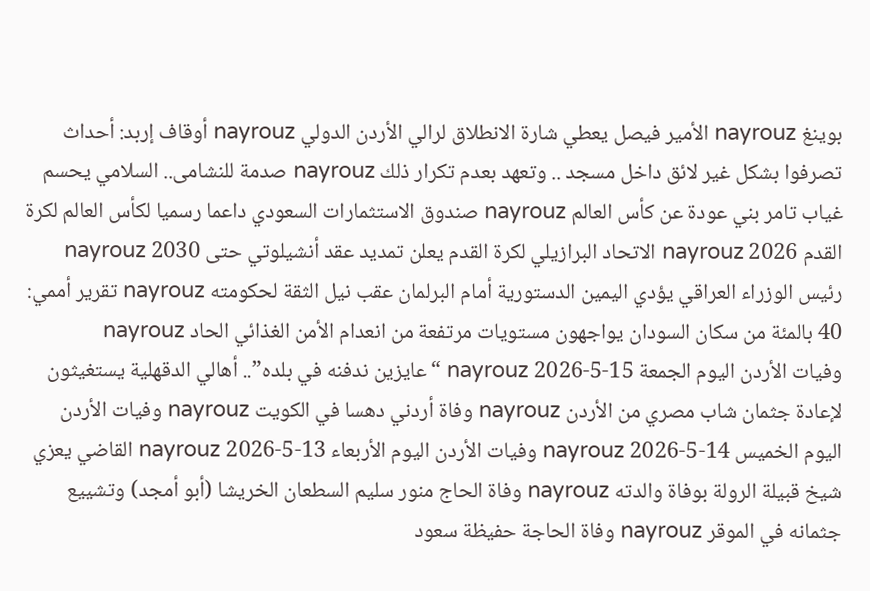بوينغ nayrouz الأمير فيصل يعطي شارة الانطلاق لرالي الأردن الدولي nayrouz أوقاف إربد: أحداث تصرفوا بشكل غير لائق داخل مسجد .. وتعهد بعدم تكرار ذلك nayrouz صدمة للنشامى.. السلامي يحسم غياب تامر بني عودة عن كأس العالم nayrouz صندوق الاستثمارات السعودي داعما رسميا لكأس العالم لكرة القدم 2026 nayrouz الاتحاد البرازيلي لكرة القدم يعلن تمديد عقد أنشيلوتي حتى 2030 nayrouz رئيس الوزراء العراقي يؤدي اليمين الدستورية أمام البرلمان عقب نيل الثقة لحكومته nayrouz تقرير أممي: 40 بالمئة من سكان السودان يواجهون مستويات مرتفعة من انعدام الأمن الغذائي الحاد nayrouz
وفيات الأردن اليوم الجمعة 15-5-2026 nayrouz “عايزين ندفنه في بلده”.. أهالي الدقهلية يستغيثون لإعادة جثمان شاب مصري من الأردن nayrouz وفاة أردني دهسا في الكويت nayrouz وفيات الأردن اليوم الخميس 14-5-2026 nayrouz وفيات الأردن اليوم الأربعاء 13-5-2026 nayrouz القاضي يعزي شيخ قبيلة الرولة بوفاة والدته nayrouz وفاة الحاج منور سليم السطعان الخريشا (أبو أمجد) وتشييع جثمانه في الموقر nayrouz وفاة الحاجة حفيظة سعود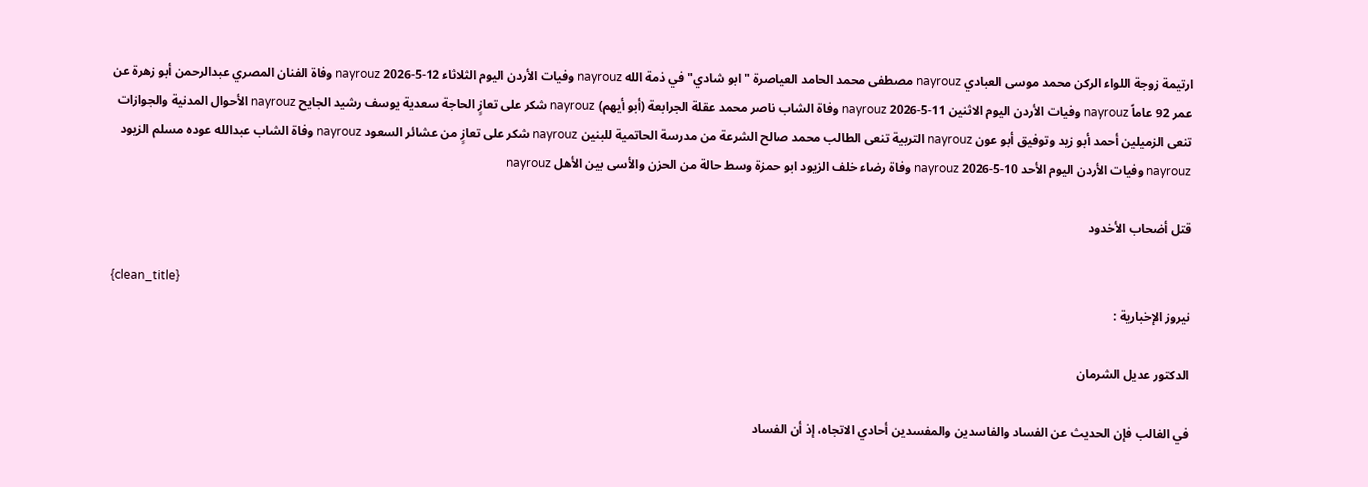ارتيمة زوجة اللواء الركن محمد موسى العبادي nayrouz مصطفى محمد الحامد العياصرة "ابو شادي" في ذمة الله nayrouz وفيات الأردن اليوم الثلاثاء 12-5-2026 nayrouz وفاة الفنان المصري عبدالرحمن أبو زهرة عن عمر 92 عاماً nayrouz وفيات الأردن اليوم الاثنين 11-5-2026 nayrouz وفاة الشاب ناصر محمد عقلة الجرابعة (أبو أيهم) nayrouz شكر على تعازٍ الحاجة سعدية يوسف رشيد الجايح nayrouz الأحوال المدنية والجوازات تنعى الزميلين أحمد أبو زيد وتوفيق أبو عون nayrouz التربية تنعى الطالب محمد صالح الشرعة من مدرسة الحاتمية للبنين nayrouz شكر على تعازٍ من عشائر السعود nayrouz وفاة الشاب عبدالله عوده مسلم الزيود nayrouz وفيات الأردن اليوم الأحد 10-5-2026 nayrouz وفاة رضاء خلف الزيود ابو حمزة وسط حالة من الحزن والأسى بين الأهل nayrouz

قتل أضحاب الأخدود

{clean_title}
نيروز الإخبارية :

الدكتور عديل الشرمان

في الغالب فإن الحديث عن الفساد والفاسدين والمفسدين أحادي الاتجاه، إذ أن الفساد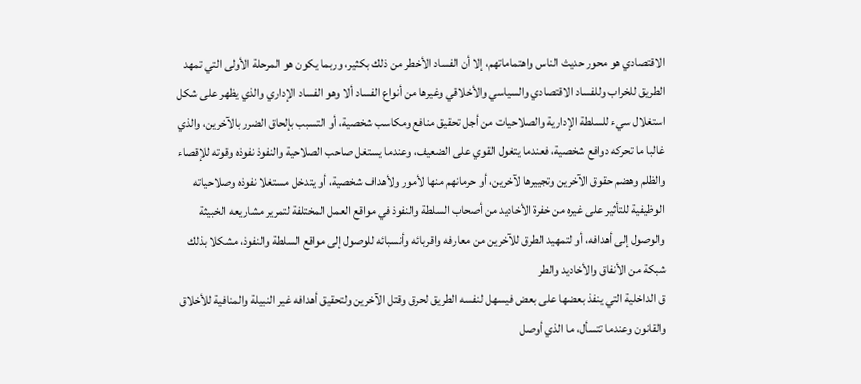الاقتصادي هو محور حديث الناس واهتماماتهم، إلا أن الفساد الأخطر من ذلك بكثير، وربما يكون هو المرحلة الأولى التي تمهد الطريق للخراب وللفساد الاقتصادي والسياسي والأخلاقي وغيرها من أنواع الفساد ألا وهو الفساد الإداري والذي يظهر على شكل استغلال سيء للسلطة الإدارية والصلاحيات من أجل تحقيق منافع ومكاسب شخصية، أو التسبب بإلحاق الضرر بالآخرين، والذي غالبا ما تحركه دوافع شخصية، فعندما يتغول القوي على الضعيف، وعندما يستغل صاحب الصلاحية والنفوذ نفوذه وقوته للإقصاء والظلم وهضم حقوق الآخرين وتجييرها لآخرين، أو حرمانهم منها لأمور ولأهداف شخصية، أو يتدخل مستغلا نفوذه وصلاحياته الوظيفية للتأثير على غيره من خفرة الأخاديد من أصحاب السلطة والنفوذ في مواقع العمل المختلفة لتمرير مشاريعه الخبيثة والوصول إلى أهدافه، أو لتمهيد الطرق للآخرين من معارفه واقربائه وأنسبائه للوصول إلى مواقع السلطة والنفوذ، مشكلا بذلك شبكة من الأنفاق والأخاديد والطر
ق الداخلية التي ينفذ بعضها على بعض فيسهل لنفسه الطريق لحرق وقتل الآخرين ولتحقيق أهدافه غير النبيلة والمنافية للأخلاق والقانون وعندما تتسأل، ما الذي أوصل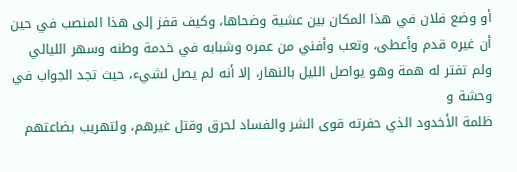أو وضع فلان في هذا المكان بين عشية وضحاها، وكيف قفز إلى هذا المنصب في حين أن غيره قدم وأعطى، وتعب وأفني من عمره وشبابه في خدمة وطنه وسهر الليالي ولم تفتر له همة وهو يواصل الليل بالنهار، إلا أنه لم يصل لشيء، حيث تجد الجواب في وحشة و
ظلمة الأخدود الذي حفرته قوى الشر والفساد لحرق وقتل غيرهم، ولتهريب بضاعتهم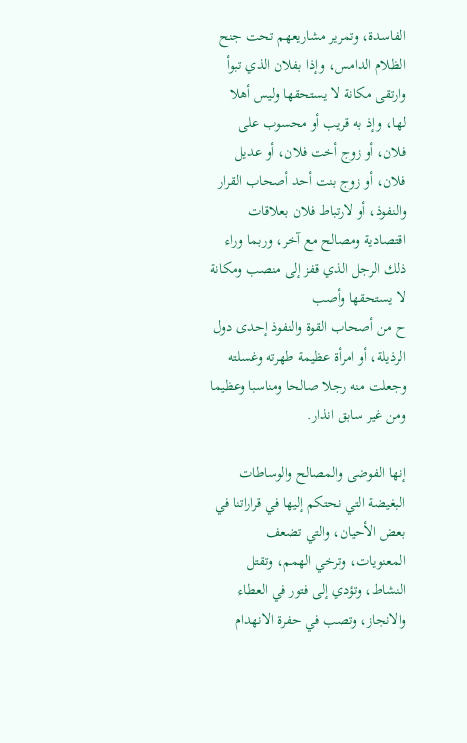الفاسدة، وتمرير مشاريعهم تحت جنح الظلام الدامس، وإذا بفلان الذي تبوأ وارتقى مكانة لا يستحقها وليس أهلا لها، وإذ به قريب أو محسوب على فلان، أو زوج أخت فلان، أو عديل فلان، أو زوج بنت أحد أصحاب القرار والنفوذ، أو لارتباط فلان بعلاقات اقتصادية ومصالح مع آخر، وربما وراء ذلك الرجل الذي قفز إلى منصب ومكانة لا يستحقها وأصب
ح من أصحاب القوة والنفوذ إحدى دول الرذيلة، أو امرأة عظيمة طهرته وغسلته وجعلت منه رجلا صالحا ومناسبا وعظيما ومن غير سابق انذار.

إنها الفوضى والمصالح والوساطات البغيضة التي نحتكم إليها في قراراتنا في بعض الأحيان، والتي تضعف المعنويات، وترخي الهمم، وتقتل النشاط، وتؤدي إلى فتور في العطاء والانجاز، وتصب في حفرة الانهدام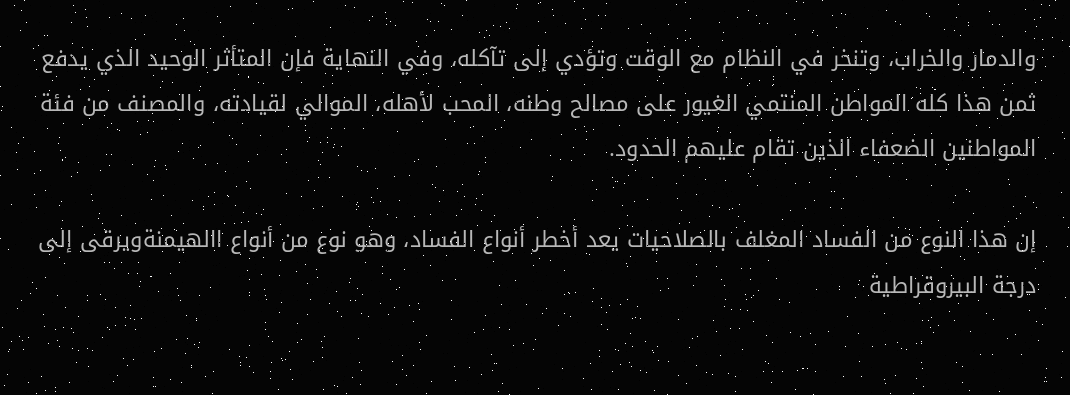والدمار والخراب، وتنخر في النظام مع الوقت وتؤدي إلى تآكله، وفي النهاية فإن المتأثر الوحيد الذي يدفع ثمن هذا كله المواطن المنتمي الغيور على مصالح وطنه، المحب لأهله، الموالي لقيادته، والمصنف من فئة المواطنين الضعفاء الذين تقام عليهم الحدود.

إن هذا النوع من الفساد المغلف بالصلاحيات يعد أخطر أنواع الفساد، وهو نوع من أنواع االهيمنةويرقى إلى
درجة البيروقراطية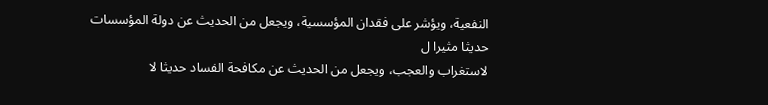النفعية، ويؤشر على فقدان المؤسسية، ويجعل من الحديث عن دولة المؤسسات حديثا مثيرا ل
لاستغراب والعجب، ويجعل من الحديث عن مكافحة الفساد حديثا لا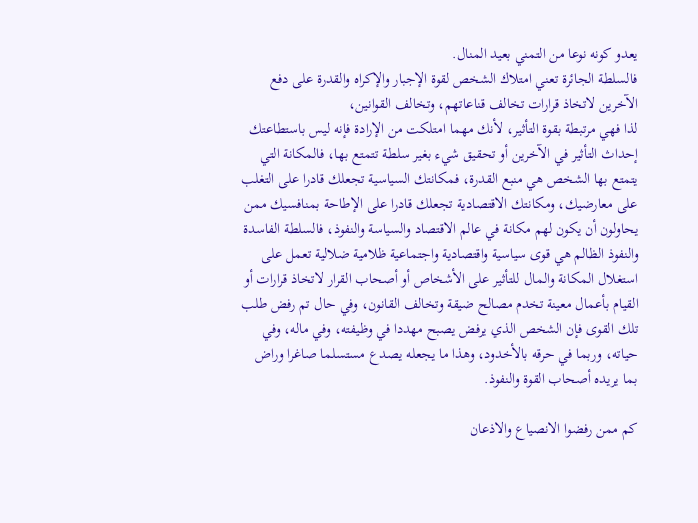يعدو كونه نوعا من التمني بعيد المنال.
فالسلطة الجائرة تعني امتلاك الشخص لقوة الإجبار والإكراه والقدرة على دفع الآخرين لاتخاذ قرارات تخالف قناعاتهم، وتخالف القوانين،
لذا فهي مرتبطة بقوة التأثير، لأنك مهما امتلكت من الإرادة فإنه ليس باستطاعتك إحداث التأثير في الآخرين أو تحقيق شيء بغير سلطة تتمتع بها، فالمكانة التي يتمتع بها الشخص هي منبع القدرة، فمكانتك السياسية تجعلك قادرا على التغلب على معارضيك، ومكانتك الاقتصادية تجعلك قادرا على الإطاحة بمنافسيك ممن يحاولون أن يكون لهم مكانة في عالم الاقتصاد والسياسة والنفوذ، فالسلطة الفاسدة والنفوذ الظالم هي قوى سياسية واقتصادية واجتماعية ظلامية ضلالية تعمل على استغلال المكانة والمال للتأثير على الأشخاص أو أصحاب القرار لاتخاذ قرارات أو القيام بأعمال معينة تخدم مصالح ضيقة وتخالف القانون، وفي حال تم رفض طلب تلك القوى فإن الشخص الذي يرفض يصبح مهددا في وظيفته، وفي ماله، وفي حياته، وربما في حرقه بالأخدود، وهذا ما يجعله يصدع مستسلما صاغرا وراض بما يريده أصحاب القوة والنفوذ.

كم ممن رفضوا الانصياع والاذعان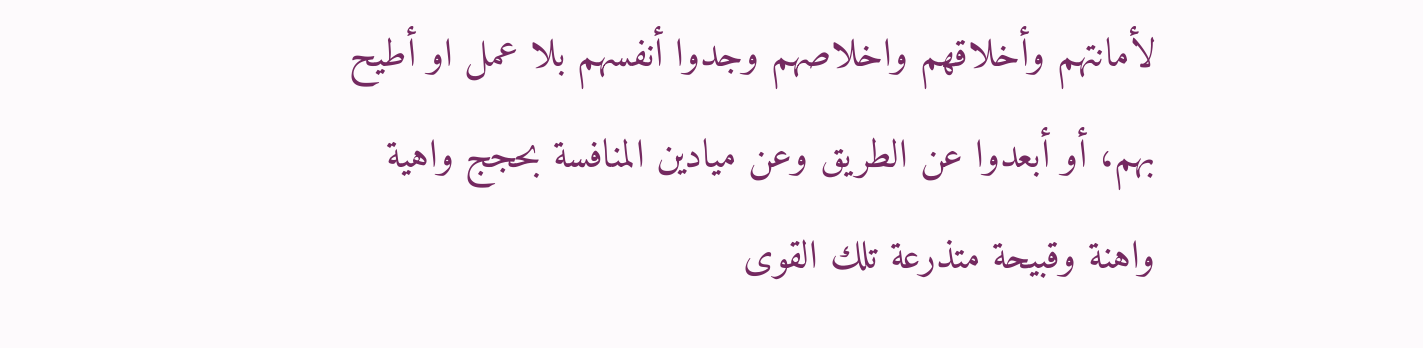لأمانتهم وأخلاقهم واخلاصهم وجدوا أنفسهم بلا عمل او أطيح بهم، أو أبعدوا عن الطريق وعن ميادين المنافسة بحجج واهية واهنة وقبيحة متذرعة تلك القوى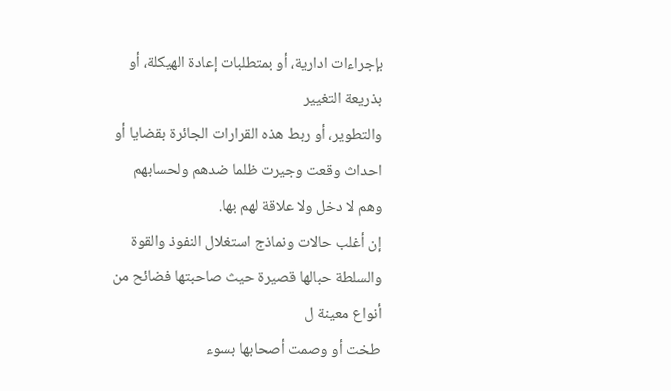بإجراءات ادارية، أو بمتطلبات إعادة الهيكلة، أو بذريعة التغيير
والتطوير، أو ربط هذه القرارات الجائرة بقضايا أو احداث وقعت وجيرت ظلما ضدهم ولحسابهم وهم لا دخل ولا علاقة لهم بها.
إن أغلب حالات ونماذج استغلال النفوذ والقوة والسلطة حبالها قصيرة حيث صاحبتها فضائح من أنواع معينة ل
طخت أو وصمت أصحابها بسوء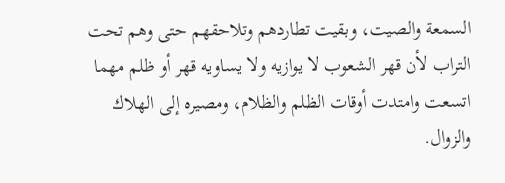السمعة والصيت، وبقيت تطاردهم وتلاحقهم حتى وهم تحت التراب لأن قهر الشعوب لا یوازيه ولا يساويه قهر أو ظلم مهما اتسعت وامتدت أوقات الظلم والظلام، ومصيره إلى الهلاك والزوال.